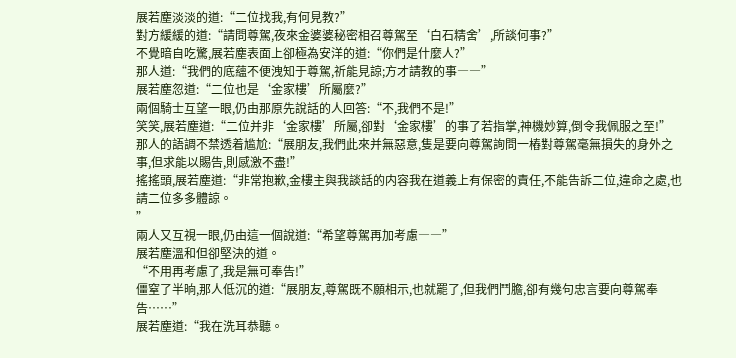展若塵淡淡的道:“二位找我,有何見教?”
對方緩緩的道:“請問尊駕,夜來金婆婆秘密相召尊駕至‘白石精舍’,所談何事?”
不覺暗自吃驚,展若塵表面上卻極為安洋的道:“你們是什麼人?”
那人道:“我們的底蘊不便洩知于尊駕,祈能見諒;方才請教的事――”
展若塵忽道:“二位也是‘金家樓’所屬麼?”
兩個騎士互望一眼,仍由那原先說話的人回答:“不,我們不是!”
笑笑,展若塵道:“二位并非‘金家樓’所屬,卻對‘金家樓’的事了若指掌,神機妙算,倒令我佩服之至!”
那人的語調不禁透着尴尬:“展朋友,我們此來并無惡意,隻是要向尊駕詢問一樁對尊駕毫無損失的身外之事,但求能以賜告,則感激不盡!”
搖搖頭,展若塵道:“非常抱歉,金樓主與我談話的内容我在道義上有保密的責任,不能告訴二位,違命之處,也請二位多多體諒。
”
兩人又互視一眼,仍由這一個說道:“希望尊駕再加考慮――”
展若塵溫和但卻堅決的道。
“不用再考慮了,我是無可奉告!”
僵窒了半晌,那人低沉的道:“展朋友,尊駕既不願相示,也就罷了,但我們鬥膽,卻有幾句忠言要向尊駕奉告……”
展若塵道:“我在洗耳恭聽。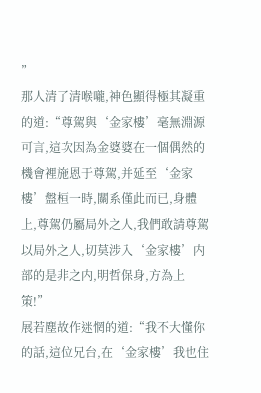”
那人清了清喉嚨,神色顯得極其凝重的道:“尊駕與‘金家樓’毫無淵源可言,這次因為金婆婆在一個偶然的機會裡施恩于尊駕,并延至‘金家樓’盤桓一時,關系僅此而已,身體上,尊駕仍屬局外之人,我們敢請尊駕以局外之人,切莫涉入‘金家樓’内部的是非之内,明哲保身,方為上策!”
展若塵故作迷惘的道:“我不大懂你的話,這位兄台,在‘金家樓’我也住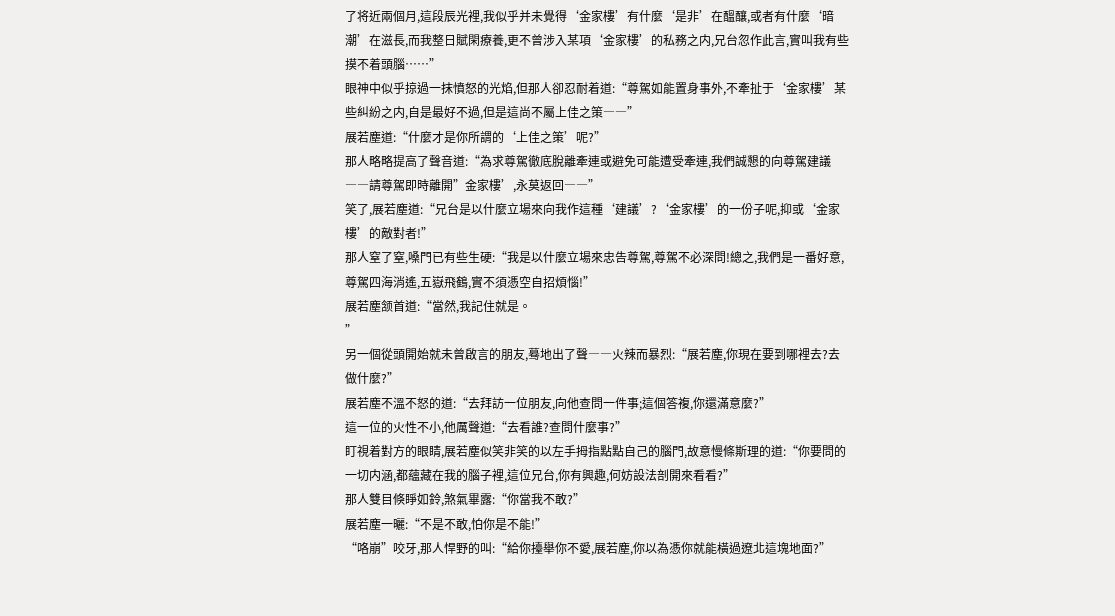了将近兩個月,這段辰光裡,我似乎并未覺得‘金家樓’有什麼‘是非’在醞釀,或者有什麼‘暗潮’在滋長,而我整日賦閑療養,更不曾涉入某項‘金家樓’的私務之内,兄台忽作此言,實叫我有些摸不着頭腦……”
眼神中似乎掠過一抹憤怒的光焰,但那人卻忍耐着道:“尊駕如能置身事外,不牽扯于‘金家樓’某些糾紛之内,自是最好不過,但是這尚不屬上佳之策――”
展若塵道:“什麼才是你所謂的‘上佳之策’呢?”
那人略略提高了聲音道:“為求尊駕徹底脫離牽連或避免可能遭受牽連,我們誠懇的向尊駕建議――請尊駕即時離開”金家樓’,永莫返回――”
笑了,展若塵道:“兄台是以什麼立場來向我作這種‘建議’?‘金家樓’的一份子呢,抑或‘金家樓’的敵對者!”
那人窒了窒,嗓門已有些生硬:“我是以什麼立場來忠告尊駕,尊駕不必深問!總之,我們是一番好意,尊駕四海消遙,五嶽飛鶴,實不須憑空自招煩惱!”
展若塵颔首道:“當然,我記住就是。
”
另一個從頭開始就未曾啟言的朋友,蓦地出了聲――火辣而暴烈:“展若塵,你現在要到哪裡去?去做什麼?”
展若塵不溫不怒的道:“去拜訪一位朋友,向他查問一件事;這個答複,你還滿意麼?”
這一位的火性不小,他厲聲道:“去看誰?查問什麼事?”
盯視着對方的眼睛,展若塵似笑非笑的以左手拇指點點自己的腦門,故意慢條斯理的道:“你要問的一切内涵,都蘊藏在我的腦子裡,這位兄台,你有興趣,何妨設法剖開來看看?”
那人雙目倏睜如鈴,煞氣畢露:“你當我不敢?”
展若塵一曬:“不是不敢,怕你是不能!”
“咯崩”咬牙,那人悍野的叫:“給你擡舉你不愛,展若塵,你以為憑你就能橫過遼北這塊地面?”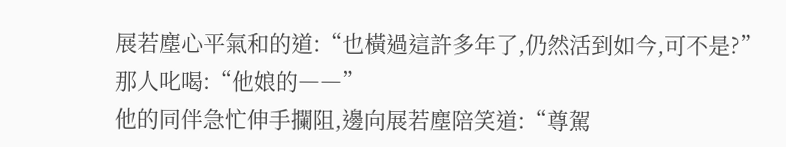展若塵心平氣和的道:“也橫過這許多年了,仍然活到如今,可不是?”
那人叱喝:“他娘的――”
他的同伴急忙伸手攔阻,邊向展若塵陪笑道:“尊駕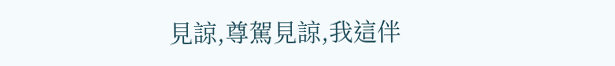見諒,尊駕見諒,我這伴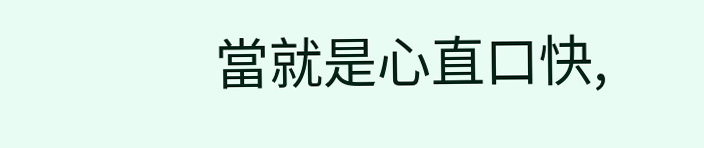當就是心直口快,